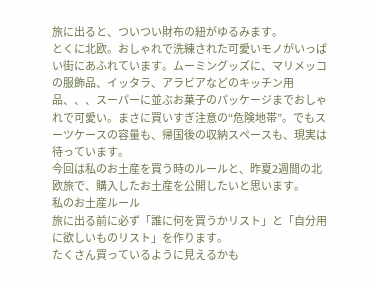旅に出ると、ついつい財布の紐がゆるみます。
とくに北欧。おしゃれで洗練された可愛いモノがいっぱい街にあふれています。ムーミングッズに、マリメッコの服飾品、イッタラ、アラビアなどのキッチン用品、、、スーパーに並ぶお菓子のパッケージまでおしゃれで可愛い。まさに買いすぎ注意の“危険地帯”。でもスーツケースの容量も、帰国後の収納スペースも、現実は待っています。
今回は私のお土産を買う時のルールと、昨夏2週間の北欧旅で、購入したお土産を公開したいと思います。
私のお土産ルール
旅に出る前に必ず「誰に何を買うかリスト」と「自分用に欲しいものリスト」を作ります。
たくさん買っているように見えるかも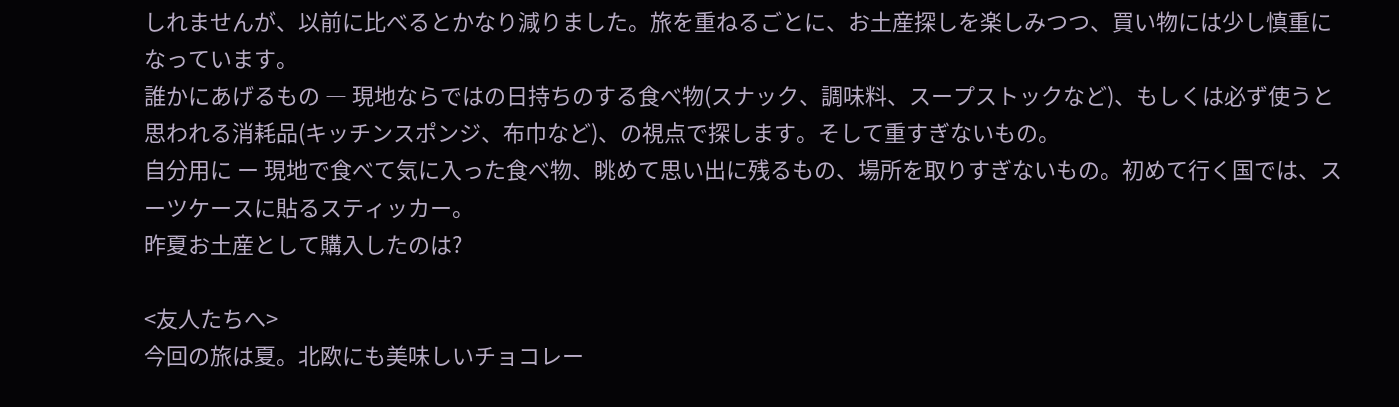しれませんが、以前に比べるとかなり減りました。旅を重ねるごとに、お土産探しを楽しみつつ、買い物には少し慎重になっています。
誰かにあげるもの ― 現地ならではの日持ちのする食べ物(スナック、調味料、スープストックなど)、もしくは必ず使うと思われる消耗品(キッチンスポンジ、布巾など)、の視点で探します。そして重すぎないもの。
自分用に ー 現地で食べて気に入った食べ物、眺めて思い出に残るもの、場所を取りすぎないもの。初めて行く国では、スーツケースに貼るスティッカー。
昨夏お土産として購入したのは?

<友人たちへ>
今回の旅は夏。北欧にも美味しいチョコレー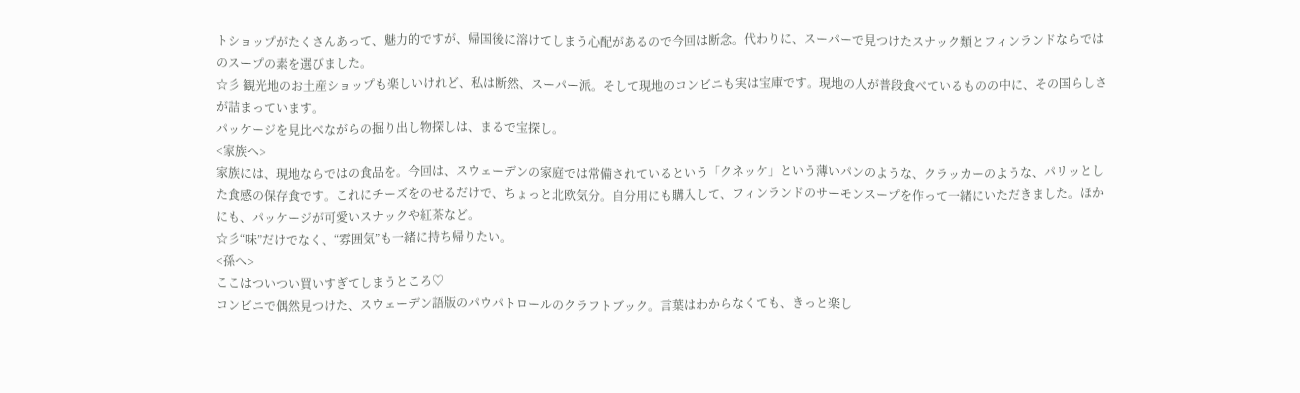トショップがたくさんあって、魅力的ですが、帰国後に溶けてしまう心配があるので今回は断念。代わりに、スーパーで見つけたスナック類とフィンランドならではのスープの素を選びました。
☆彡 観光地のお土産ショップも楽しいけれど、私は断然、スーパー派。そして現地のコンビニも実は宝庫です。現地の人が普段食べているものの中に、その国らしさが詰まっています。
パッケージを見比べながらの掘り出し物探しは、まるで宝探し。
<家族へ>
家族には、現地ならではの食品を。今回は、スウェーデンの家庭では常備されているという「クネッケ」という薄いパンのような、クラッカーのような、パリッとした食感の保存食です。これにチーズをのせるだけで、ちょっと北欧気分。自分用にも購入して、フィンランドのサーモンスープを作って一緒にいただきました。ほかにも、パッケージが可愛いスナックや紅茶など。
☆彡“味”だけでなく、“雰囲気”も一緒に持ち帰りたい。
<孫へ>
ここはついつい買いすぎてしまうところ♡
コンビニで偶然見つけた、スウェーデン語版のパウパトロールのクラフトブック。言葉はわからなくても、きっと楽し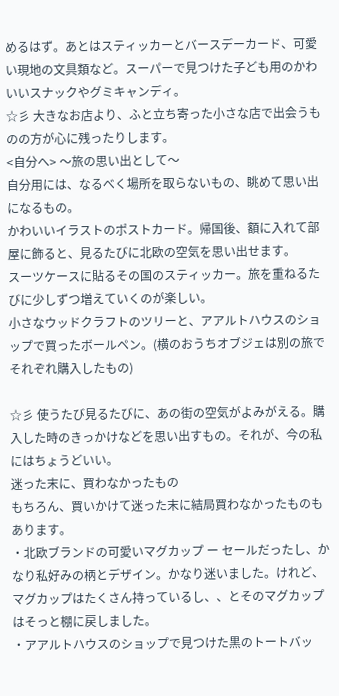めるはず。あとはスティッカーとバースデーカード、可愛い現地の文具類など。スーパーで見つけた子ども用のかわいいスナックやグミキャンディ。
☆彡 大きなお店より、ふと立ち寄った小さな店で出会うものの方が心に残ったりします。
<自分へ> 〜旅の思い出として〜
自分用には、なるべく場所を取らないもの、眺めて思い出になるもの。
かわいいイラストのポストカード。帰国後、額に入れて部屋に飾ると、見るたびに北欧の空気を思い出せます。
スーツケースに貼るその国のスティッカー。旅を重ねるたびに少しずつ増えていくのが楽しい。
小さなウッドクラフトのツリーと、アアルトハウスのショップで買ったボールペン。(横のおうちオブジェは別の旅でそれぞれ購入したもの)

☆彡 使うたび見るたびに、あの街の空気がよみがえる。購入した時のきっかけなどを思い出すもの。それが、今の私にはちょうどいい。
迷った末に、買わなかったもの
もちろん、買いかけて迷った末に結局買わなかったものもあります。
・北欧ブランドの可愛いマグカップ ー セールだったし、かなり私好みの柄とデザイン。かなり迷いました。けれど、マグカップはたくさん持っているし、、とそのマグカップはそっと棚に戻しました。
・アアルトハウスのショップで見つけた黒のトートバッ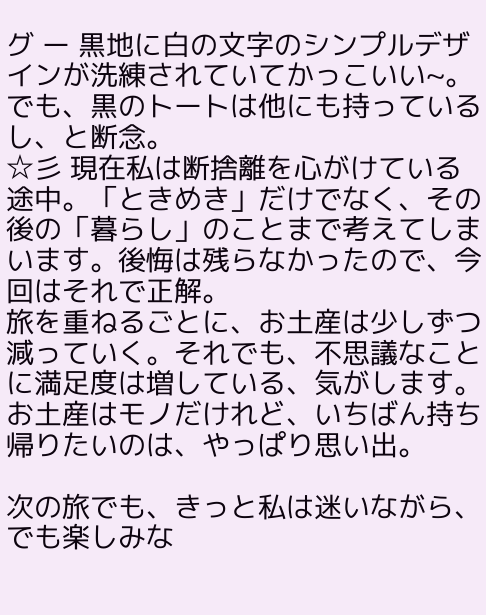グ ー 黒地に白の文字のシンプルデザインが洗練されていてかっこいい~。でも、黒のトートは他にも持っているし、と断念。
☆彡 現在私は断捨離を心がけている途中。「ときめき」だけでなく、その後の「暮らし」のことまで考えてしまいます。後悔は残らなかったので、今回はそれで正解。
旅を重ねるごとに、お土産は少しずつ減っていく。それでも、不思議なことに満足度は増している、気がします。
お土産はモノだけれど、いちばん持ち帰りたいのは、やっぱり思い出。

次の旅でも、きっと私は迷いながら、でも楽しみな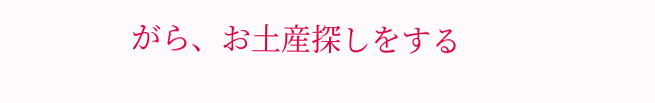がら、お土産探しをする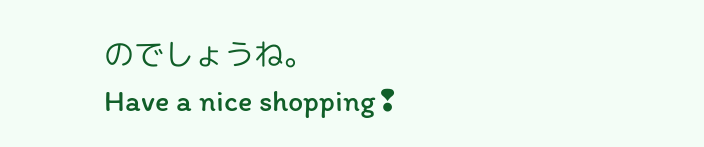のでしょうね。
Have a nice shopping❢